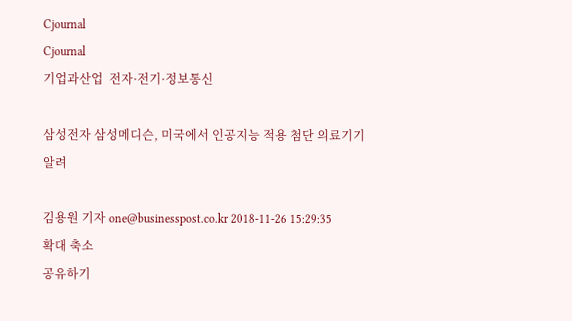Cjournal
Cjournal
기업과산업  전자·전기·정보통신

삼성전자 삼성메디슨, 미국에서 인공지능 적용 첨단 의료기기 알려

김용원 기자 one@businesspost.co.kr 2018-11-26 15:29:35
확대 축소
공유하기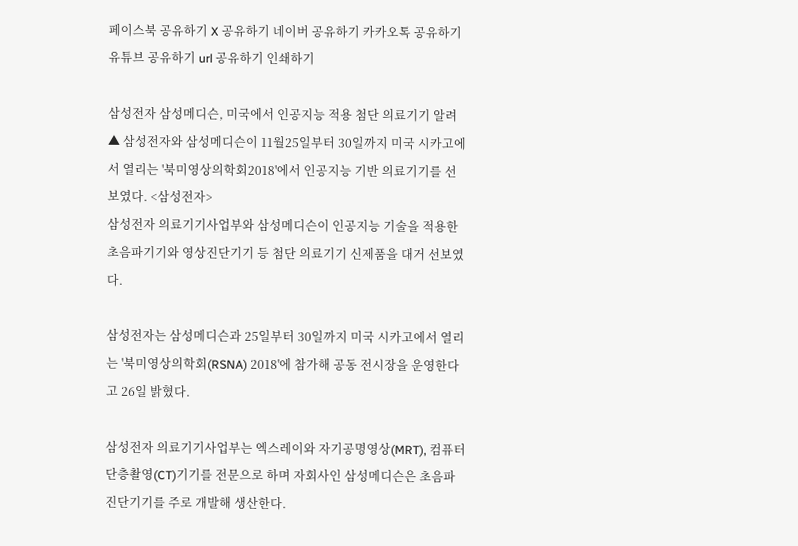페이스북 공유하기 X 공유하기 네이버 공유하기 카카오톡 공유하기 유튜브 공유하기 url 공유하기 인쇄하기

삼성전자 삼성메디슨, 미국에서 인공지능 적용 첨단 의료기기 알려
▲ 삼성전자와 삼성메디슨이 11월25일부터 30일까지 미국 시카고에서 열리는 '북미영상의학회2018'에서 인공지능 기반 의료기기를 선보였다. <삼성전자>
삼성전자 의료기기사업부와 삼성메디슨이 인공지능 기술을 적용한 초음파기기와 영상진단기기 등 첨단 의료기기 신제품을 대거 선보였다.

삼성전자는 삼성메디슨과 25일부터 30일까지 미국 시카고에서 열리는 '북미영상의학회(RSNA) 2018'에 참가해 공동 전시장을 운영한다고 26일 밝혔다.

삼성전자 의료기기사업부는 엑스레이와 자기공명영상(MRT), 컴퓨터단층촬영(CT)기기를 전문으로 하며 자회사인 삼성메디슨은 초음파 진단기기를 주로 개발해 생산한다.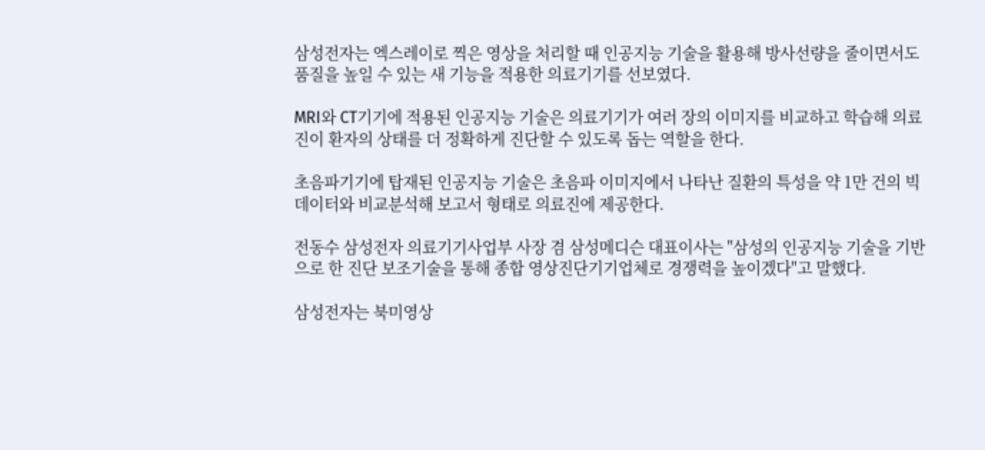삼성전자는 엑스레이로 찍은 영상을 처리할 때 인공지능 기술을 활용해 방사선량을 줄이면서도 품질을 높일 수 있는 새 기능을 적용한 의료기기를 선보였다.

MRI와 CT기기에 적용된 인공지능 기술은 의료기기가 여러 장의 이미지를 비교하고 학습해 의료진이 환자의 상태를 더 정확하게 진단할 수 있도록 돕는 역할을 한다.

초음파기기에 탑재된 인공지능 기술은 초음파 이미지에서 나타난 질환의 특성을 약 1만 건의 빅데이터와 비교분석해 보고서 형태로 의료진에 제공한다.

전동수 삼성전자 의료기기사업부 사장 겸 삼성메디슨 대표이사는 "삼성의 인공지능 기술을 기반으로 한 진단 보조기술을 통해 종합 영상진단기기업체로 경쟁력을 높이겠다"고 말했다.

삼성전자는 북미영상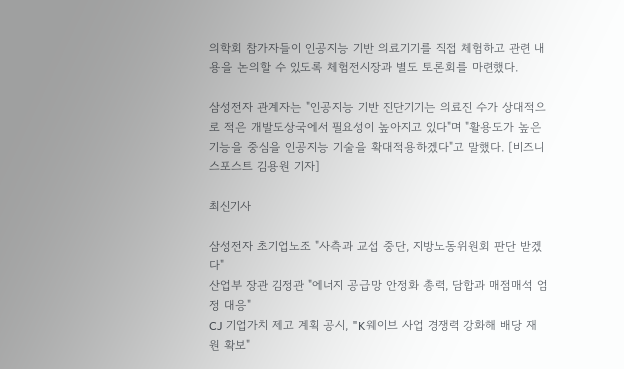의학회 참가자들이 인공지능 기반 의료기기를 직접 체험하고 관련 내용을 논의할 수 있도록 체험전시장과 별도 토론회를 마련했다.

삼성전자 관계자는 "인공지능 기반 진단기기는 의료진 수가 상대적으로 적은 개발도상국에서 필요성이 높아지고 있다"며 "활용도가 높은 기능을 중심을 인공지능 기술을 확대적용하겠다"고 말했다. [비즈니스포스트 김용원 기자]

최신기사

삼성전자 초기업노조 "사측과 교섭 중단, 지방노동위원회 판단 받겠다"
산업부 장관 김정관 "에너지 공급망 안정화 총력, 담합과 매점매석 엄정 대응"
CJ 기업가치 제고 계획 공시, "K웨이브 사업 경쟁력 강화해 배당 재원 확보"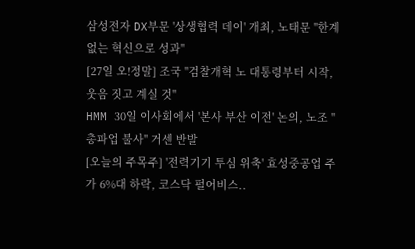삼성전자 DX부문 '상생협력 데이' 개최, 노태문 "한계 없는 혁신으로 성과"
[27일 오!정말] 조국 "검찰개혁 노 대통령부터 시작, 웃음 짓고 계실 것"
HMM 30일 이사회에서 '본사 부산 이전' 논의, 노조 "총파업 불사" 거센 반발
[오늘의 주목주] '전력기기 투심 위축' 효성중공업 주가 6%대 하락, 코스닥 펄어비스..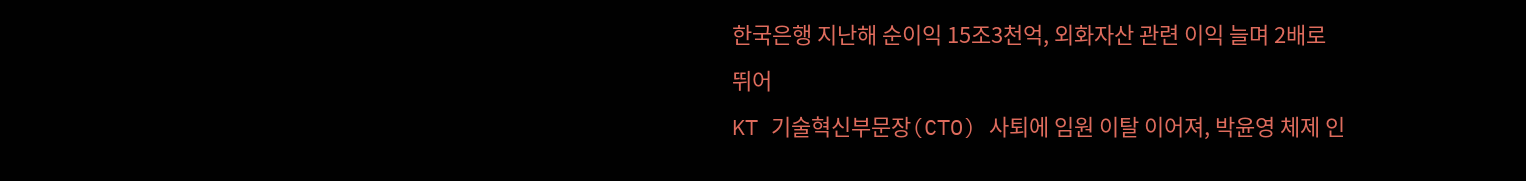한국은행 지난해 순이익 15조3천억, 외화자산 관련 이익 늘며 2배로 뛰어
KT 기술혁신부문장(CTO) 사퇴에 임원 이탈 이어져, 박윤영 체제 인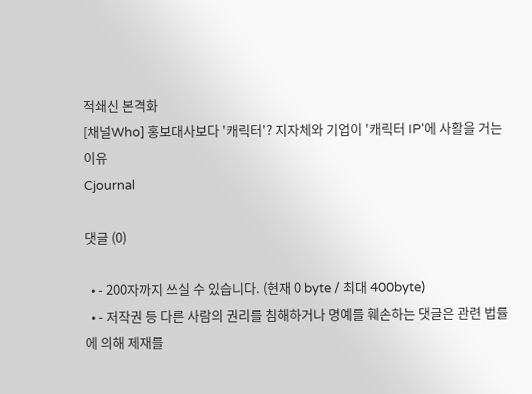적쇄신 본격화
[채널Who] 홍보대사보다 '캐릭터'? 지자체와 기업이 '캐릭터 IP'에 사활을 거는 이유
Cjournal

댓글 (0)

  • - 200자까지 쓰실 수 있습니다. (현재 0 byte / 최대 400byte)
  • - 저작권 등 다른 사람의 권리를 침해하거나 명예를 훼손하는 댓글은 관련 법률에 의해 제재를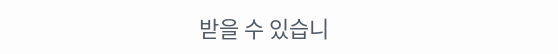받을 수 있습니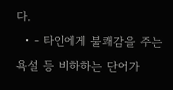다.
  • - 타인에게 불쾌감을 주는 욕설 등 비하하는 단어가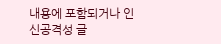내용에 포함되거나 인신공격성 글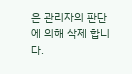은 관리자의 판단에 의해 삭제 합니다.